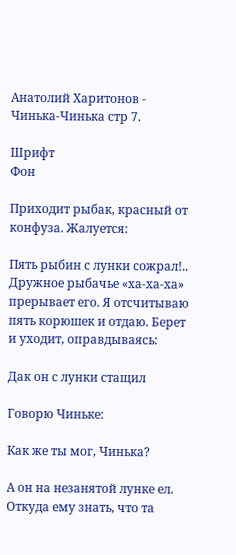Анатолий Харитонов - Чинька-Чинька стр 7.

Шрифт
Фон

Приходит рыбак, красный от конфуза. Жалуется:

Пять рыбин с лунки сожрал!.. Дружное рыбачье «ха-ха-ха» прерывает его. Я отсчитываю пять корюшек и отдаю. Берет и уходит, оправдываясь:

Дак он с лунки стащил

Говорю Чиньке:

Как же ты мог, Чинька?

А он на незанятой лунке ел. Откуда ему знать, что та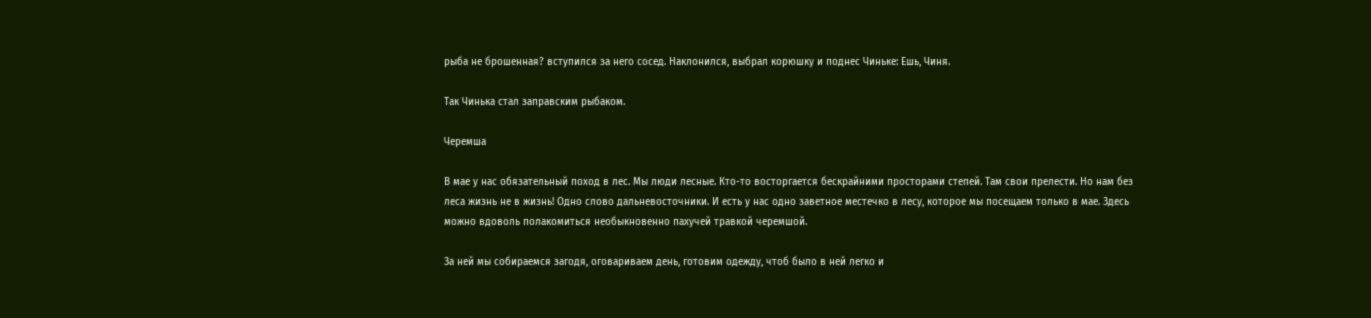рыба не брошенная? вступился за него сосед. Наклонился, выбрал корюшку и поднес Чиньке: Ешь, Чиня.

Так Чинька стал заправским рыбаком.

Черемша

В мае у нас обязательный поход в лес. Мы люди лесные. Кто-то восторгается бескрайними просторами степей. Там свои прелести. Но нам без леса жизнь не в жизнь! Одно слово дальневосточники. И есть у нас одно заветное местечко в лесу, которое мы посещаем только в мае. Здесь можно вдоволь полакомиться необыкновенно пахучей травкой черемшой.

За ней мы собираемся загодя, оговариваем день, готовим одежду, чтоб было в ней легко и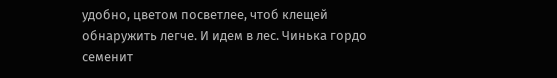удобно, цветом посветлее, чтоб клещей обнаружить легче. И идем в лес. Чинька гордо семенит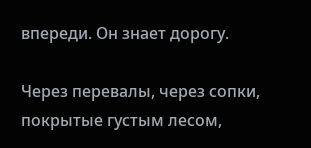впереди. Он знает дорогу.

Через перевалы, через сопки, покрытые густым лесом,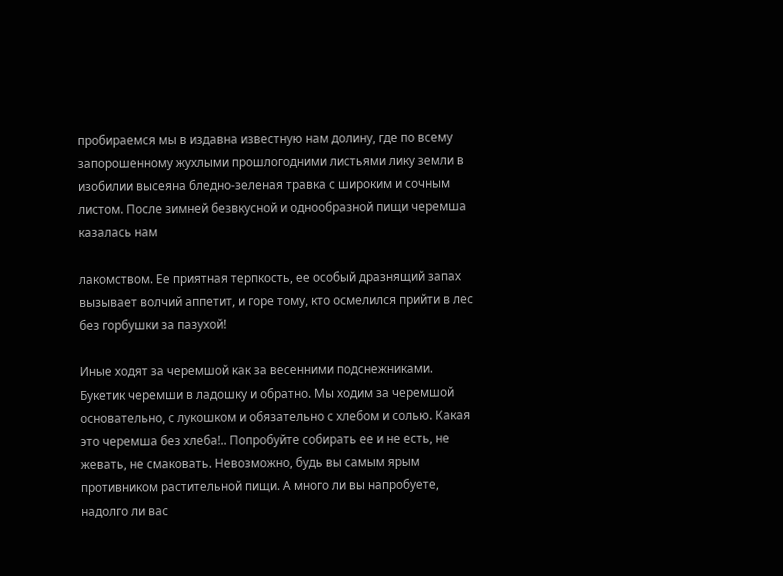пробираемся мы в издавна известную нам долину, где по всему запорошенному жухлыми прошлогодними листьями лику земли в изобилии высеяна бледно-зеленая травка с широким и сочным листом. После зимней безвкусной и однообразной пищи черемша казалась нам

лакомством. Ее приятная терпкость, ее особый дразнящий запах вызывает волчий аппетит, и горе тому, кто осмелился прийти в лес без горбушки за пазухой!

Иные ходят за черемшой как за весенними подснежниками. Букетик черемши в ладошку и обратно. Мы ходим за черемшой основательно, с лукошком и обязательно с хлебом и солью. Какая это черемша без хлеба!.. Попробуйте собирать ее и не есть, не жевать, не смаковать. Невозможно, будь вы самым ярым противником растительной пищи. А много ли вы напробуете, надолго ли вас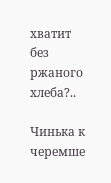хватит без ржаного хлеба?..

Чинька к черемше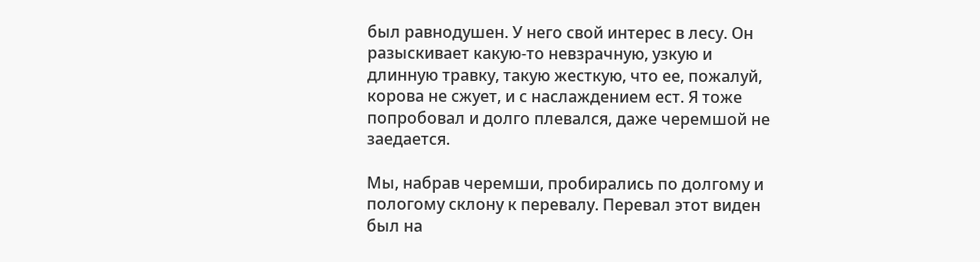был равнодушен. У него свой интерес в лесу. Он разыскивает какую-то невзрачную, узкую и длинную травку, такую жесткую, что ее, пожалуй, корова не сжует, и с наслаждением ест. Я тоже попробовал и долго плевался, даже черемшой не заедается.

Мы, набрав черемши, пробирались по долгому и пологому склону к перевалу. Перевал этот виден был на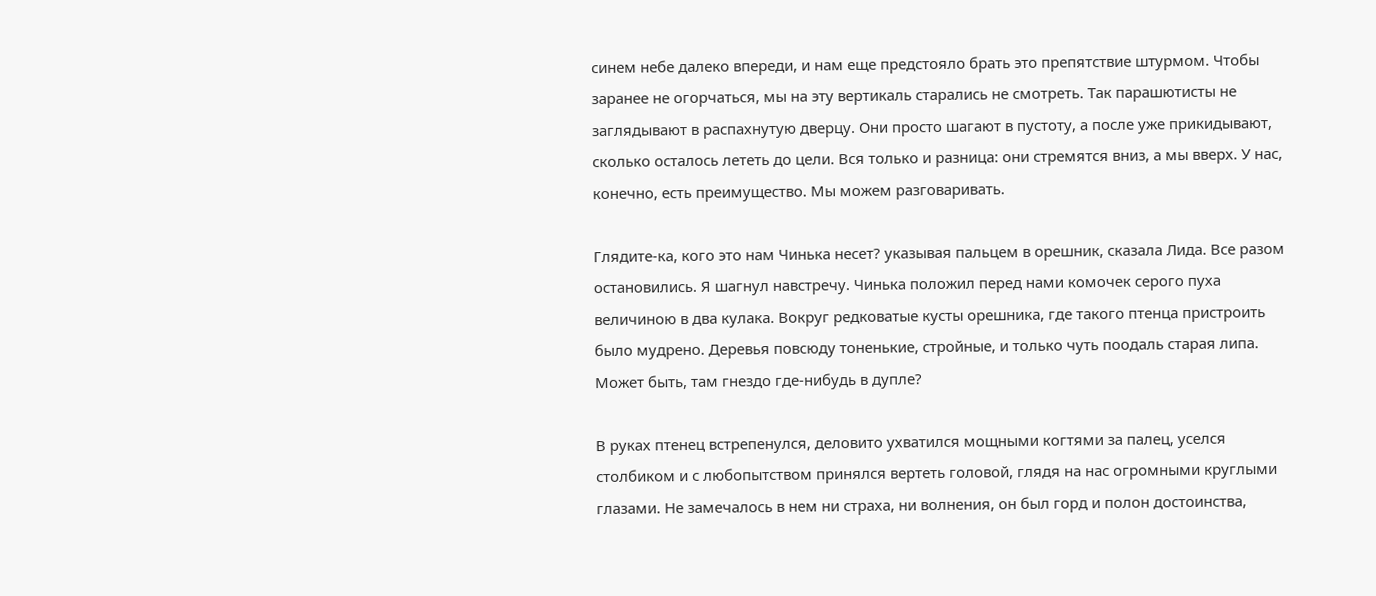синем небе далеко впереди, и нам еще предстояло брать это препятствие штурмом. Чтобы заранее не огорчаться, мы на эту вертикаль старались не смотреть. Так парашютисты не заглядывают в распахнутую дверцу. Они просто шагают в пустоту, а после уже прикидывают, сколько осталось лететь до цели. Вся только и разница: они стремятся вниз, а мы вверх. У нас, конечно, есть преимущество. Мы можем разговаривать.

Глядите-ка, кого это нам Чинька несет? указывая пальцем в орешник, сказала Лида. Все разом остановились. Я шагнул навстречу. Чинька положил перед нами комочек серого пуха величиною в два кулака. Вокруг редковатые кусты орешника, где такого птенца пристроить было мудрено. Деревья повсюду тоненькие, стройные, и только чуть поодаль старая липа. Может быть, там гнездо где-нибудь в дупле?

В руках птенец встрепенулся, деловито ухватился мощными когтями за палец, уселся столбиком и с любопытством принялся вертеть головой, глядя на нас огромными круглыми глазами. Не замечалось в нем ни страха, ни волнения, он был горд и полон достоинства,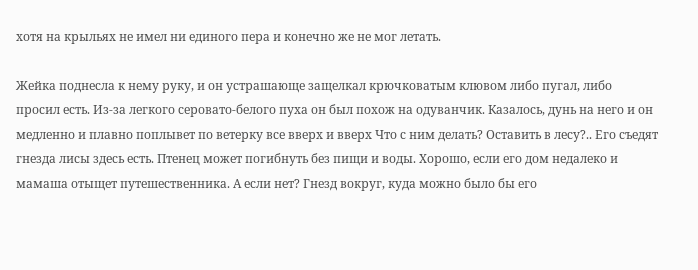хотя на крыльях не имел ни единого пера и конечно же не мог летать.

Жейка поднесла к нему руку, и он устрашающе защелкал крючковатым клювом либо пугал, либо просил есть. Из-за легкого серовато-белого пуха он был похож на одуванчик. Казалось, дунь на него и он медленно и плавно поплывет по ветерку все вверх и вверх Что с ним делать? Оставить в лесу?.. Его съедят гнезда лисы здесь есть. Птенец может погибнуть без пищи и воды. Хорошо, если его дом недалеко и мамаша отыщет путешественника. А если нет? Гнезд вокруг, куда можно было бы его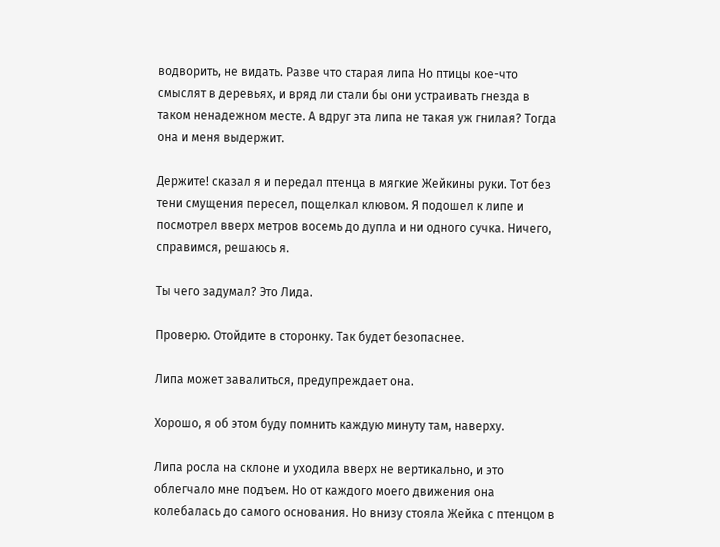водворить, не видать. Разве что старая липа Но птицы кое-что смыслят в деревьях, и вряд ли стали бы они устраивать гнезда в таком ненадежном месте. А вдруг эта липа не такая уж гнилая? Тогда она и меня выдержит.

Держите! сказал я и передал птенца в мягкие Жейкины руки. Тот без тени смущения пересел, пощелкал клювом. Я подошел к липе и посмотрел вверх метров восемь до дупла и ни одного сучка. Ничего, справимся, решаюсь я.

Ты чего задумал? Это Лида.

Проверю. Отойдите в сторонку. Так будет безопаснее.

Липа может завалиться, предупреждает она.

Хорошо, я об этом буду помнить каждую минуту там, наверху.

Липа росла на склоне и уходила вверх не вертикально, и это облегчало мне подъем. Но от каждого моего движения она колебалась до самого основания. Но внизу стояла Жейка с птенцом в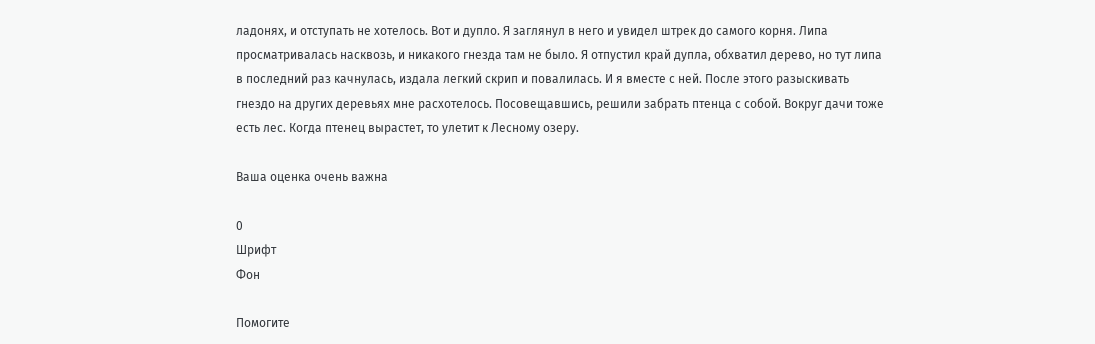ладонях, и отступать не хотелось. Вот и дупло. Я заглянул в него и увидел штрек до самого корня. Липа просматривалась насквозь, и никакого гнезда там не было. Я отпустил край дупла, обхватил дерево, но тут липа в последний раз качнулась, издала легкий скрип и повалилась. И я вместе с ней. После этого разыскивать гнездо на других деревьях мне расхотелось. Посовещавшись, решили забрать птенца с собой. Вокруг дачи тоже есть лес. Когда птенец вырастет, то улетит к Лесному озеру.

Ваша оценка очень важна

0
Шрифт
Фон

Помогите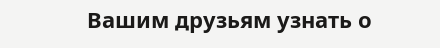Вашим друзьям узнать о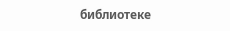библиотеке